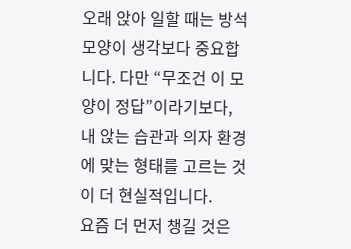오래 앉아 일할 때는 방석 모양이 생각보다 중요합니다. 다만 “무조건 이 모양이 정답”이라기보다, 내 앉는 습관과 의자 환경에 맞는 형태를 고르는 것이 더 현실적입니다.
요즘 더 먼저 챙길 것은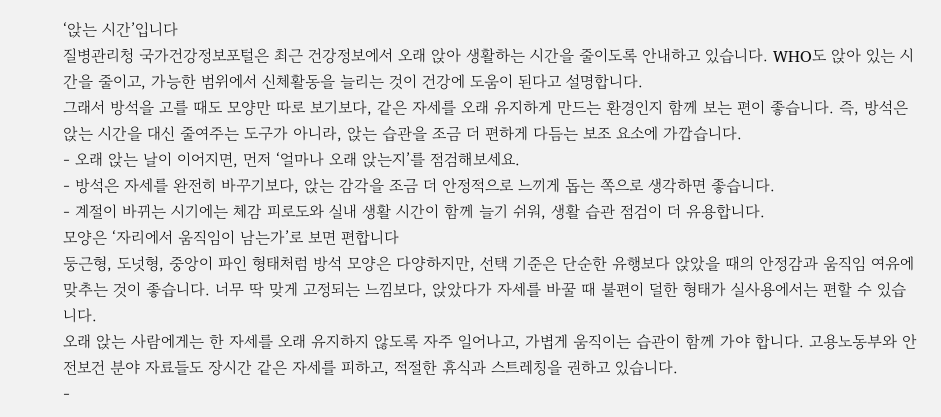‘앉는 시간’입니다
질병관리청 국가건강정보포털은 최근 건강정보에서 오래 앉아 생활하는 시간을 줄이도록 안내하고 있습니다. WHO도 앉아 있는 시간을 줄이고, 가능한 범위에서 신체활동을 늘리는 것이 건강에 도움이 된다고 설명합니다.
그래서 방석을 고를 때도 모양만 따로 보기보다, 같은 자세를 오래 유지하게 만드는 환경인지 함께 보는 편이 좋습니다. 즉, 방석은 앉는 시간을 대신 줄여주는 도구가 아니라, 앉는 습관을 조금 더 편하게 다듬는 보조 요소에 가깝습니다.
- 오래 앉는 날이 이어지면, 먼저 ‘얼마나 오래 앉는지’를 점검해보세요.
- 방석은 자세를 완전히 바꾸기보다, 앉는 감각을 조금 더 안정적으로 느끼게 돕는 쪽으로 생각하면 좋습니다.
- 계절이 바뀌는 시기에는 체감 피로도와 실내 생활 시간이 함께 늘기 쉬워, 생활 습관 점검이 더 유용합니다.
모양은 ‘자리에서 움직임이 남는가’로 보면 편합니다
둥근형, 도넛형, 중앙이 파인 형태처럼 방석 모양은 다양하지만, 선택 기준은 단순한 유행보다 앉았을 때의 안정감과 움직임 여유에 맞추는 것이 좋습니다. 너무 딱 맞게 고정되는 느낌보다, 앉았다가 자세를 바꿀 때 불편이 덜한 형태가 실사용에서는 편할 수 있습니다.
오래 앉는 사람에게는 한 자세를 오래 유지하지 않도록 자주 일어나고, 가볍게 움직이는 습관이 함께 가야 합니다. 고용노동부와 안전보건 분야 자료들도 장시간 같은 자세를 피하고, 적절한 휴식과 스트레칭을 권하고 있습니다.
-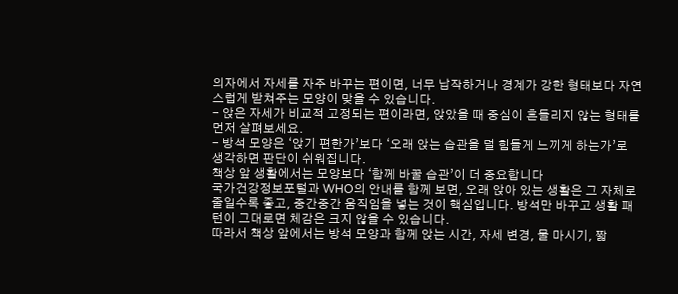의자에서 자세를 자주 바꾸는 편이면, 너무 납작하거나 경계가 강한 형태보다 자연스럽게 받쳐주는 모양이 맞을 수 있습니다.
- 앉은 자세가 비교적 고정되는 편이라면, 앉았을 때 중심이 흔들리지 않는 형태를 먼저 살펴보세요.
- 방석 모양은 ‘앉기 편한가’보다 ‘오래 앉는 습관을 덜 힘들게 느끼게 하는가’로 생각하면 판단이 쉬워집니다.
책상 앞 생활에서는 모양보다 ‘함께 바꿀 습관’이 더 중요합니다
국가건강정보포털과 WHO의 안내를 함께 보면, 오래 앉아 있는 생활은 그 자체로 줄일수록 좋고, 중간중간 움직임을 넣는 것이 핵심입니다. 방석만 바꾸고 생활 패턴이 그대로면 체감은 크지 않을 수 있습니다.
따라서 책상 앞에서는 방석 모양과 함께 앉는 시간, 자세 변경, 물 마시기, 짧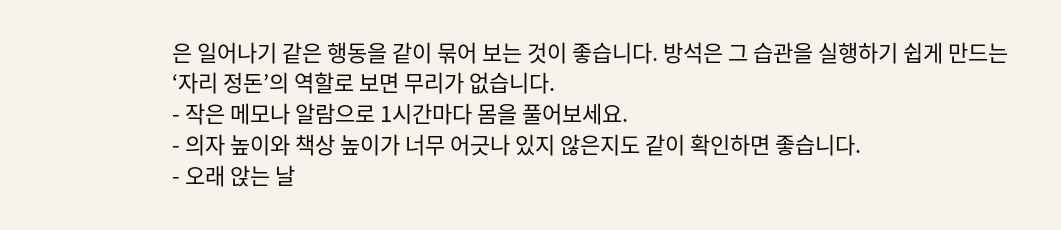은 일어나기 같은 행동을 같이 묶어 보는 것이 좋습니다. 방석은 그 습관을 실행하기 쉽게 만드는 ‘자리 정돈’의 역할로 보면 무리가 없습니다.
- 작은 메모나 알람으로 1시간마다 몸을 풀어보세요.
- 의자 높이와 책상 높이가 너무 어긋나 있지 않은지도 같이 확인하면 좋습니다.
- 오래 앉는 날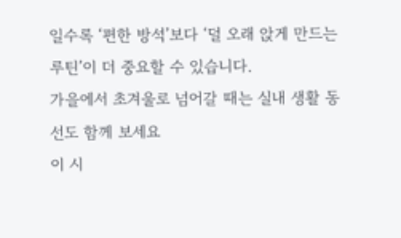일수록 ‘편한 방석’보다 ‘덜 오래 앉게 만드는 루틴’이 더 중요할 수 있습니다.
가을에서 초겨울로 넘어갈 때는 실내 생활 동선도 함께 보세요
이 시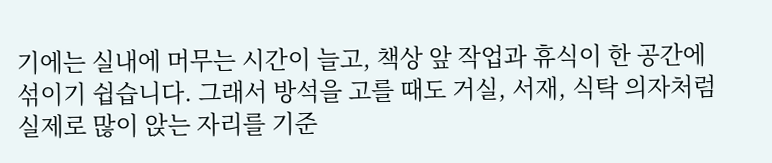기에는 실내에 머무는 시간이 늘고, 책상 앞 작업과 휴식이 한 공간에 섞이기 쉽습니다. 그래서 방석을 고를 때도 거실, 서재, 식탁 의자처럼 실제로 많이 앉는 자리를 기준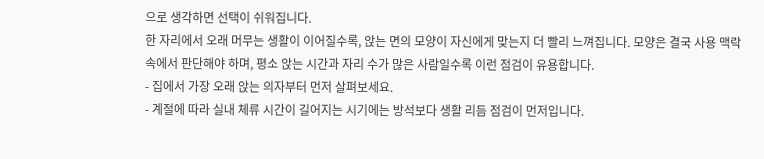으로 생각하면 선택이 쉬워집니다.
한 자리에서 오래 머무는 생활이 이어질수록, 앉는 면의 모양이 자신에게 맞는지 더 빨리 느껴집니다. 모양은 결국 사용 맥락 속에서 판단해야 하며, 평소 앉는 시간과 자리 수가 많은 사람일수록 이런 점검이 유용합니다.
- 집에서 가장 오래 앉는 의자부터 먼저 살펴보세요.
- 계절에 따라 실내 체류 시간이 길어지는 시기에는 방석보다 생활 리듬 점검이 먼저입니다.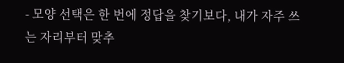- 모양 선택은 한 번에 정답을 찾기보다, 내가 자주 쓰는 자리부터 맞추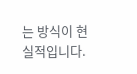는 방식이 현실적입니다.